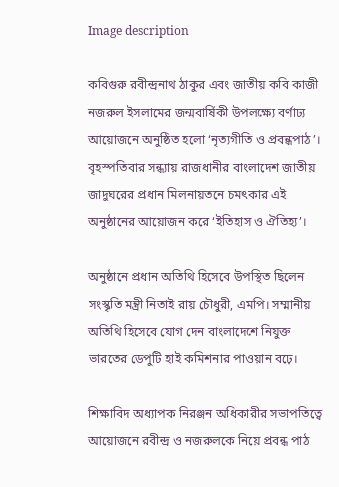Image description

কবিগুরু রবীন্দ্রনাথ ঠাকুর এবং জাতীয় কবি কাজী নজরুল ইসলামের জন্মবার্ষিকী উপলক্ষ্যে বর্ণাঢ্য আয়োজনে অনুষ্ঠিত হলো ‘নৃত্যগীতি ও প্রবন্ধপাঠ’। বৃহস্পতিবার সন্ধ্যায় রাজধানীর বাংলাদেশ জাতীয় জাদুঘরের প্রধান মিলনায়তনে চমৎকার এই অনুষ্ঠানের আয়োজন করে ‘ইতিহাস ও ঐতিহ্য’।

অনুষ্ঠানে প্রধান অতিথি হিসেবে উপস্থিত ছিলেন সংস্কৃতি মন্ত্রী নিতাই রায় চৌধুরী, এমপি। সম্মানীয় অতিথি হিসেবে যোগ দেন বাংলাদেশে নিযুক্ত ভারতের ডেপুটি হাই কমিশনার পাওয়ান বঢ়ে।

শিক্ষাবিদ অধ্যাপক নিরঞ্জন অধিকারীর সভাপতিত্বে আয়োজনে রবীন্দ্র ও নজরুলকে নিয়ে প্রবন্ধ পাঠ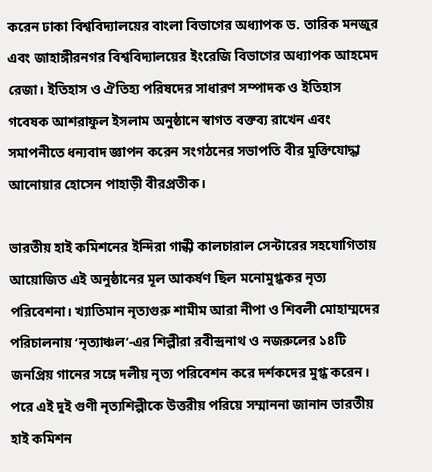করেন ঢাকা বিশ্ববিদ্যালয়ের বাংলা বিভাগের অধ্যাপক ড. তারিক মনজুর এবং জাহাঙ্গীরনগর বিশ্ববিদ্যালয়ের ইংরেজি বিভাগের অধ্যাপক আহমেদ রেজা। ইতিহাস ও ঐতিহ্য পরিষদের সাধারণ সম্পাদক ও ইতিহাস গবেষক আশরাফুল ইসলাম অনুষ্ঠানে স্বাগত বক্তব্য রাখেন এবং সমাপনীতে ধন্যবাদ জ্ঞাপন করেন সংগঠনের সভাপতি বীর মুক্তিযোদ্ধা আনোয়ার হোসেন পাহাড়ী বীরপ্রতীক।

ভারতীয় হাই কমিশনের ইন্দিরা গান্ধী কালচারাল সেন্টারের সহযোগিতায় আয়োজিত এই অনুষ্ঠানের মূল আকর্ষণ ছিল মনোমুগ্ধকর নৃত্য পরিবেশনা। খ্যাতিমান নৃত্যগুরু শামীম আরা নীপা ও শিবলী মোহাম্মদের পরিচালনায় ‘নৃত্যাঞ্চল’-এর শিল্পীরা রবীন্দ্রনাথ ও নজরুলের ১৪টি জনপ্রিয় গানের সঙ্গে দলীয় নৃত্য পরিবেশন করে দর্শকদের মুগ্ধ করেন। পরে এই দুই গুণী নৃত্যশিল্পীকে উত্তরীয় পরিয়ে সম্মাননা জানান ভারতীয় হাই কমিশন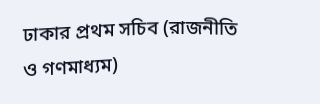ঢাকার প্রথম সচিব (রাজনীতি ও গণমাধ্যম)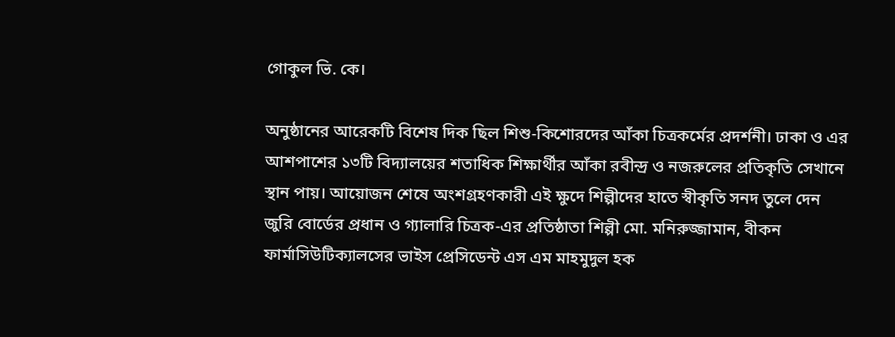গোকুল ভি. কে।

অনুষ্ঠানের আরেকটি বিশেষ দিক ছিল শিশু-কিশোরদের আঁকা চিত্রকর্মের প্রদর্শনী। ঢাকা ও এর আশপাশের ১৩টি বিদ্যালয়ের শতাধিক শিক্ষার্থীর আঁকা রবীন্দ্র ও নজরুলের প্রতিকৃতি সেখানে স্থান পায়। আয়োজন শেষে অংশগ্রহণকারী এই ক্ষুদে শিল্পীদের হাতে স্বীকৃতি সনদ তুলে দেন জুরি বোর্ডের প্রধান ও গ্যালারি চিত্রক-এর প্রতিষ্ঠাতা শিল্পী মো. মনিরুজ্জামান, বীকন ফার্মাসিউটিক্যালসের ভাইস প্রেসিডেন্ট এস এম মাহমুদুল হক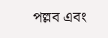পল্লব এবং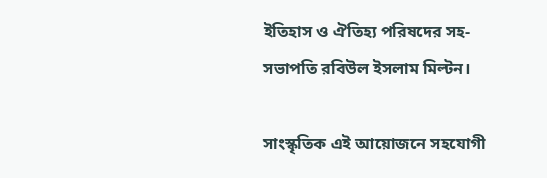ইতিহাস ও ঐতিহ্য পরিষদের সহ-সভাপতি রবিউল ইসলাম মিল্টন।

সাংস্কৃতিক এই আয়োজনে সহযোগী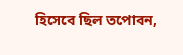হিসেবে ছিল তপোবন,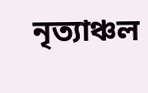নৃত্যাঞ্চল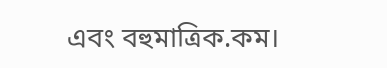এবং বহুমাত্রিক.কম।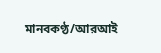মানবকণ্ঠ/আরআই